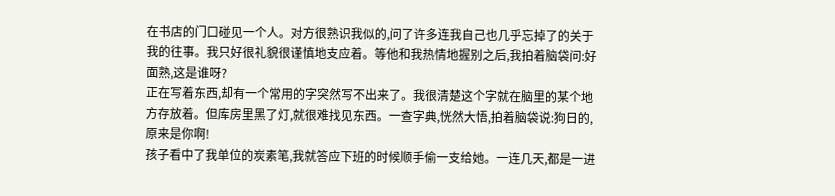在书店的门口碰见一个人。对方很熟识我似的,问了许多连我自己也几乎忘掉了的关于我的往事。我只好很礼貌很谨慎地支应着。等他和我热情地握别之后,我拍着脑袋问:好面熟,这是谁呀?
正在写着东西,却有一个常用的字突然写不出来了。我很清楚这个字就在脑里的某个地方存放着。但库房里黑了灯,就很难找见东西。一查字典,恍然大悟,拍着脑袋说:狗日的,原来是你啊!
孩子看中了我单位的炭素笔,我就答应下班的时候顺手偷一支给她。一连几天,都是一进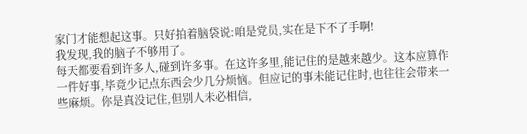家门才能想起这事。只好拍着脑袋说:咱是党员,实在是下不了手啊!
我发现,我的脑子不够用了。
每天都要看到许多人,碰到许多事。在这许多里,能记住的是越来越少。这本应算作一件好事,毕竟少记点东西会少几分烦恼。但应记的事未能记住时,也往往会带来一些麻烦。你是真没记住,但别人未必相信,